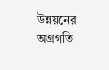উন্নয়নের অগ্রগতি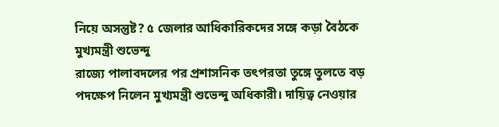নিয়ে অসন্তুষ্ট? ৫ জেলার আধিকারিকদের সঙ্গে কড়া বৈঠকে মুখ্যমন্ত্রী শুভেন্দু
রাজ্যে পালাবদলের পর প্রশাসনিক তৎপরতা তুঙ্গে তুলতে বড় পদক্ষেপ নিলেন মুখ্যমন্ত্রী শুভেন্দু অধিকারী। দায়িত্ব নেওয়ার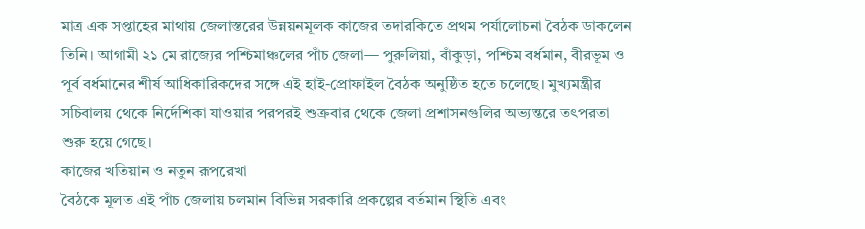মাত্র এক সপ্তাহের মাথায় জেলাস্তরের উন্নয়নমূলক কাজের তদারকিতে প্রথম পর্যালোচনা বৈঠক ডাকলেন তিনি। আগামী ২১ মে রাজ্যের পশ্চিমাঞ্চলের পাঁচ জেলা— পুরুলিয়া, বাঁকুড়া, পশ্চিম বর্ধমান, বীরভূম ও পূর্ব বর্ধমানের শীর্ষ আধিকারিকদের সঙ্গে এই হাই-প্রোফাইল বৈঠক অনুষ্ঠিত হতে চলেছে। মুখ্যমন্ত্রীর সচিবালয় থেকে নির্দেশিকা যাওয়ার পরপরই শুক্রবার থেকে জেলা প্রশাসনগুলির অভ্যন্তরে তৎপরতা শুরু হয়ে গেছে।
কাজের খতিয়ান ও নতুন রূপরেখা
বৈঠকে মূলত এই পাঁচ জেলায় চলমান বিভিন্ন সরকারি প্রকল্পের বর্তমান স্থিতি এবং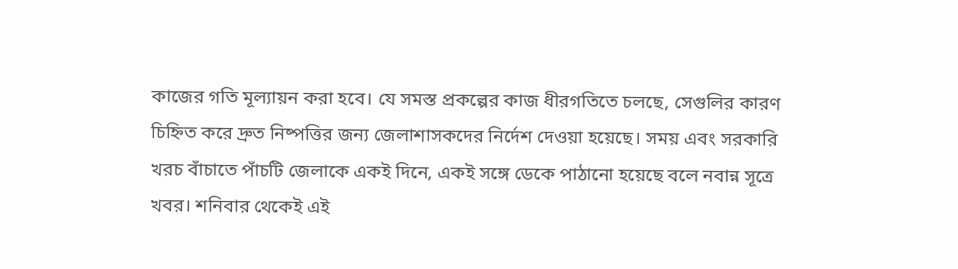কাজের গতি মূল্যায়ন করা হবে। যে সমস্ত প্রকল্পের কাজ ধীরগতিতে চলছে, সেগুলির কারণ চিহ্নিত করে দ্রুত নিষ্পত্তির জন্য জেলাশাসকদের নির্দেশ দেওয়া হয়েছে। সময় এবং সরকারি খরচ বাঁচাতে পাঁচটি জেলাকে একই দিনে, একই সঙ্গে ডেকে পাঠানো হয়েছে বলে নবান্ন সূত্রে খবর। শনিবার থেকেই এই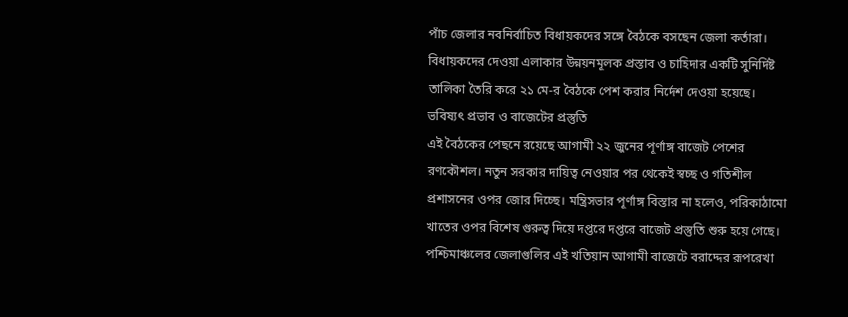পাঁচ জেলার নবনির্বাচিত বিধায়কদের সঙ্গে বৈঠকে বসছেন জেলা কর্তারা। বিধায়কদের দেওয়া এলাকার উন্নয়নমূলক প্রস্তাব ও চাহিদার একটি সুনির্দিষ্ট তালিকা তৈরি করে ২১ মে-র বৈঠকে পেশ করার নির্দেশ দেওয়া হয়েছে।
ভবিষ্যৎ প্রভাব ও বাজেটের প্রস্তুতি
এই বৈঠকের পেছনে রয়েছে আগামী ২২ জুনের পূর্ণাঙ্গ বাজেট পেশের রণকৌশল। নতুন সরকার দায়িত্ব নেওয়ার পর থেকেই স্বচ্ছ ও গতিশীল প্রশাসনের ওপর জোর দিচ্ছে। মন্ত্রিসভার পূর্ণাঙ্গ বিস্তার না হলেও, পরিকাঠামো খাতের ওপর বিশেষ গুরুত্ব দিয়ে দপ্তরে দপ্তরে বাজেট প্রস্তুতি শুরু হয়ে গেছে। পশ্চিমাঞ্চলের জেলাগুলির এই খতিয়ান আগামী বাজেটে বরাদ্দের রূপরেখা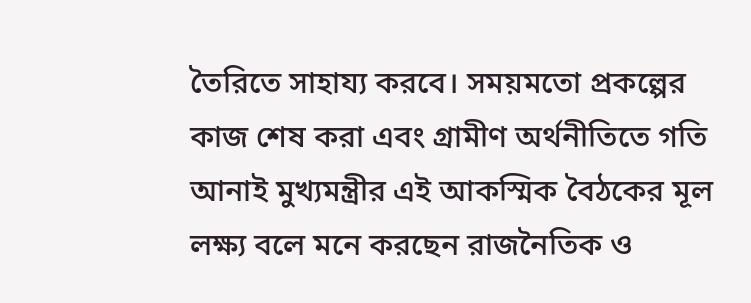তৈরিতে সাহায্য করবে। সময়মতো প্রকল্পের কাজ শেষ করা এবং গ্রামীণ অর্থনীতিতে গতি আনাই মুখ্যমন্ত্রীর এই আকস্মিক বৈঠকের মূল লক্ষ্য বলে মনে করছেন রাজনৈতিক ও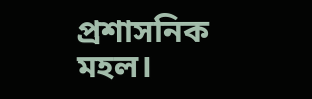প্রশাসনিক মহল।